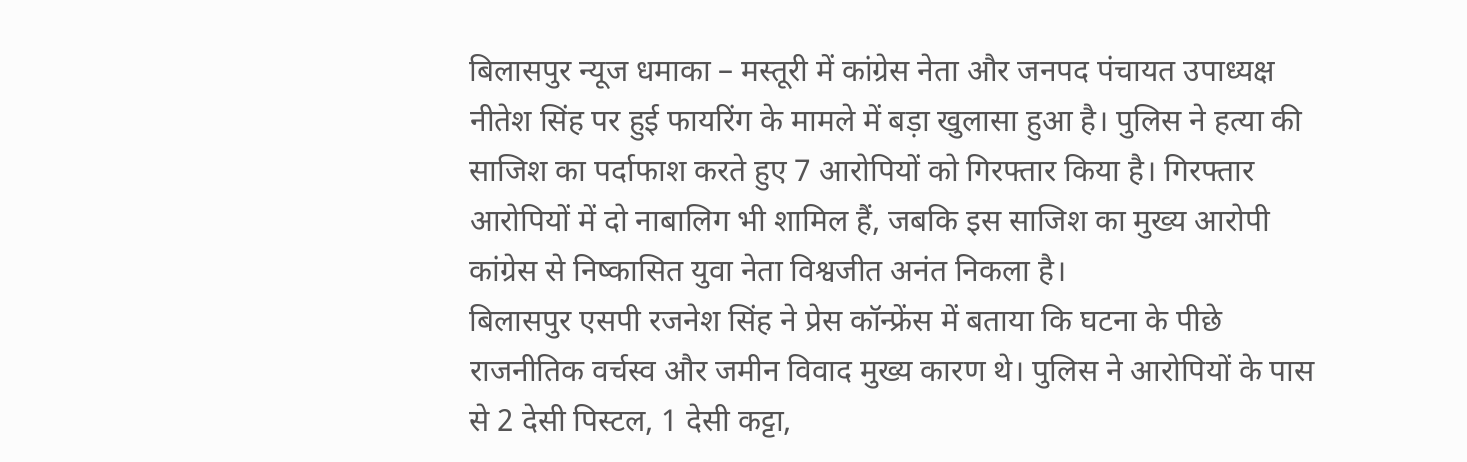बिलासपुर न्यूज धमाका – मस्तूरी में कांग्रेस नेता और जनपद पंचायत उपाध्यक्ष नीतेश सिंह पर हुई फायरिंग के मामले में बड़ा खुलासा हुआ है। पुलिस ने हत्या की साजिश का पर्दाफाश करते हुए 7 आरोपियों को गिरफ्तार किया है। गिरफ्तार आरोपियों में दो नाबालिग भी शामिल हैं, जबकि इस साजिश का मुख्य आरोपी कांग्रेस से निष्कासित युवा नेता विश्वजीत अनंत निकला है।
बिलासपुर एसपी रजनेश सिंह ने प्रेस कॉन्फ्रेंस में बताया कि घटना के पीछे राजनीतिक वर्चस्व और जमीन विवाद मुख्य कारण थे। पुलिस ने आरोपियों के पास से 2 देसी पिस्टल, 1 देसी कट्टा,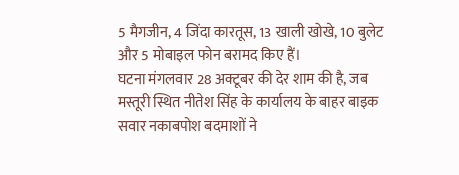5 मैगजीन, 4 जिंदा कारतूस, 13 खाली खोखे, 10 बुलेट और 5 मोबाइल फोन बरामद किए हैं।
घटना मंगलवार 28 अक्टूबर की देर शाम की है, जब मस्तूरी स्थित नीतेश सिंह के कार्यालय के बाहर बाइक सवार नकाबपोश बदमाशों ने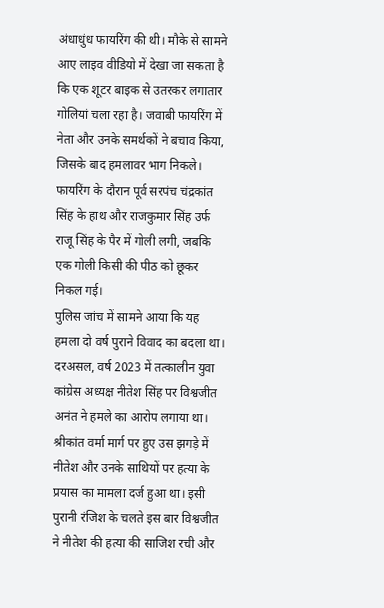अंधाधुंध फायरिंग की थी। मौके से सामने आए लाइव वीडियो में देखा जा सकता है कि एक शूटर बाइक से उतरकर लगातार गोलियां चला रहा है। जवाबी फायरिंग में नेता और उनके समर्थकों ने बचाव किया, जिसके बाद हमलावर भाग निकले।
फायरिंग के दौरान पूर्व सरपंच चंद्रकांत सिंह के हाथ और राजकुमार सिंह उर्फ राजू सिंह के पैर में गोली लगी, जबकि एक गोली किसी की पीठ को छूकर निकल गई।
पुलिस जांच में सामने आया कि यह हमला दो वर्ष पुराने विवाद का बदला था। दरअसल, वर्ष 2023 में तत्कालीन युवा कांग्रेस अध्यक्ष नीतेश सिंह पर विश्वजीत अनंत ने हमले का आरोप लगाया था। श्रीकांत वर्मा मार्ग पर हुए उस झगड़े में नीतेश और उनके साथियों पर हत्या के प्रयास का मामला दर्ज हुआ था। इसी पुरानी रंजिश के चलते इस बार विश्वजीत ने नीतेश की हत्या की साजिश रची और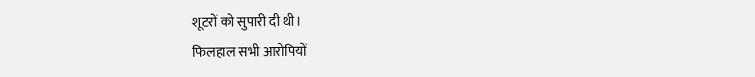शूटरों को सुपारी दी थी।
फिलहाल सभी आरोपियों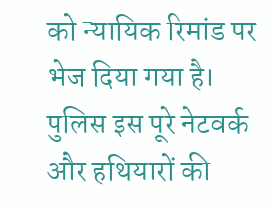को न्यायिक रिमांड पर भेज दिया गया है। पुलिस इस पूरे नेटवर्क और हथियारों की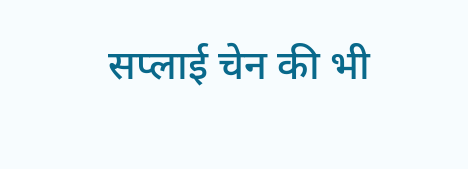सप्लाई चेन की भी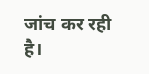जांच कर रही है।